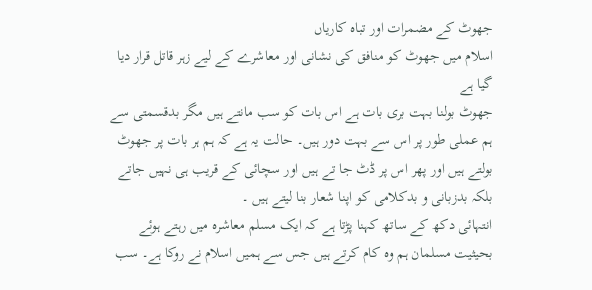جھوٹ کے مضمرات اور تباہ کاریاں
اسلام میں جھوٹ کو منافق کی نشانی اور معاشرے کے لیے زہر قاتل قرار دیا گیا ہے
جھوٹ بولنا بہت بری بات ہے اس بات کو سب مانتے ہیں مگر بدقسمتی سے ہم عملی طور پر اس سے بہت دور ہیں۔ حالت یہ ہے کہ ہم ہر بات پر جھوٹ بولتے ہیں اور پھر اس پر ڈٹ جا تے ہیں اور سچائی کے قریب ہی نہیں جاتے بلکہ بدزبانی و بدکلامی کو اپنا شعار بنا لیتے ہیں ۔
انتہائی دکھ کے ساتھ کہنا پڑتا ہے کہ ایک مسلم معاشرہ میں رہتے ہوئے بحیثیت مسلمان ہم وہ کام کرتے ہیں جس سے ہمیں اسلام نے روکا ہے۔ سب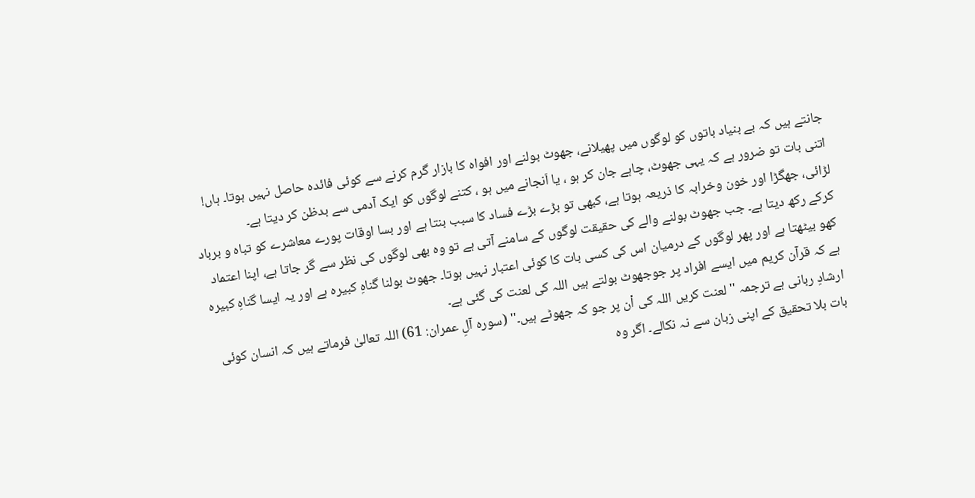جانتے ہیں کہ بے بنیاد باتوں کو لوگوں میں پھیلانے، جھوٹ بولنے اور افواہ کا بازار گرم کرنے سے کوئی فائدہ حاصل نہیں ہوتا۔ ہاں! اتنی بات تو ضرور ہے کہ یہی جھوٹ، چاہے جان کر ہو ، یا اَنجانے میں ہو ، کتنے لوگوں کو ایک آدمی سے بدظن کر دیتا ہے۔
لڑائی، جھگڑا اور خون وخرابہ کا ذریعہ ہوتا ہے، کبھی تو بڑے بڑے فساد کا سبب بنتا ہے اور بسا اوقات پورے معاشرے کو تباہ و برباد کرکے رکھ دیتا ہے۔ جب جھوٹ بولنے والے کی حقیقت لوگوں کے سامنے آتی ہے تو وہ بھی لوگوں کی نظر سے گر جاتا ہے، اپنا اعتماد کھو بیٹھتا ہے اور پھر لوگوں کے درمیان اس کی کسی بات کا کوئی اعتبار نہیں ہوتا۔ جھوٹ بولنا گناہِ کبیرہ ہے اور یہ ایسا گناہِ کبیرہ ہے کہ قرآن کریم میں ایسے افراد پر جوجھوٹ بولتے ہیں اللہ کی لعنت کی گئی ہے۔
ارشادِ ربانی ہے ترجمہ ''لعنت کریں اللہ کی اْن پر جو کہ جھوٹے ہیں۔'' (سورہ آلِ عمران: 61) اللہ تعالیٰ فرماتے ہیں کہ انسان کوئی بات بلا تحقیق کے اپنی زبان سے نہ نکالے۔ اگر وہ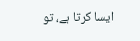ایسا کرتا ہے، تو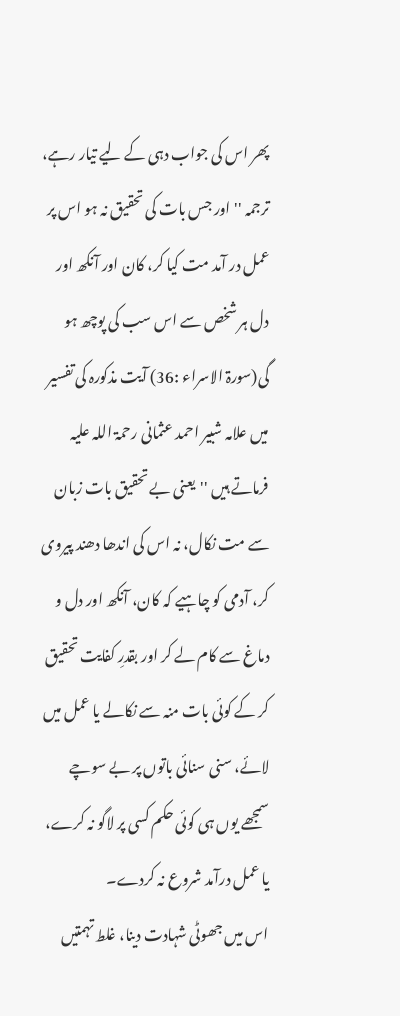پھر اس کی جواب دہی کے لیے تیار رہے، ترجمہ ''اور جس بات کی تحقیق نہ ہو اس پر عمل در آمد مت کیا کر، کان اور آنکھ اور دل ہر شخص سے اس سب کی پوچھ ہو گی(سورۃ الاسراء :36) آیت مذکورہ کی تفسیر میں علامہ شبیر احمد عثمانی رحمۃ اللہ علیہ فرماتے ہیں ''یعنی بے تحقیق بات زبان سے مت نکال، نہ اس کی اندھا دھند پیروی کر، آدمی کو چاہیے کہ کان، آنکھ اور دل و دماغ سے کام لے کر اور بقدرِ کفایت تحقیق کر کے کوئی بات منہ سے نکالے یا عمل میں لائے، سنی سنائی باتوں پر بے سوچے سمجھے یوں ہی کوئی حکم کسی پر لاگو نہ کرے، یا عمل درآمد شروع نہ کردے۔
اس میں جھوٹی شہادت دینا، غلط تہمتیں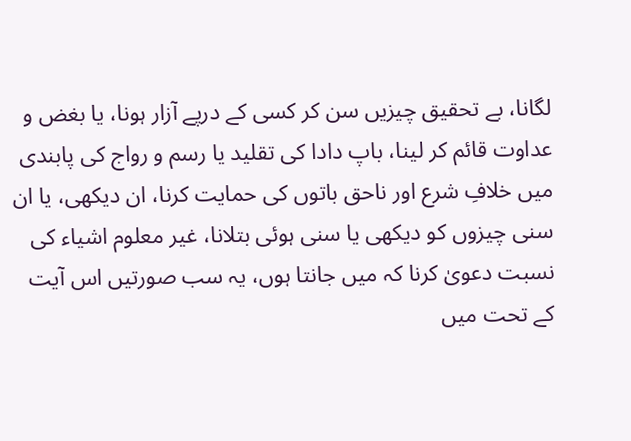لگانا، بے تحقیق چیزیں سن کر کسی کے درپے آزار ہونا، یا بغض و عداوت قائم کر لینا، باپ دادا کی تقلید یا رسم و رواج کی پابندی میں خلافِ شرع اور ناحق باتوں کی حمایت کرنا، ان دیکھی، یا ان سنی چیزوں کو دیکھی یا سنی ہوئی بتلانا، غیر معلوم اشیاء کی نسبت دعویٰ کرنا کہ میں جانتا ہوں، یہ سب صورتیں اس آیت کے تحت میں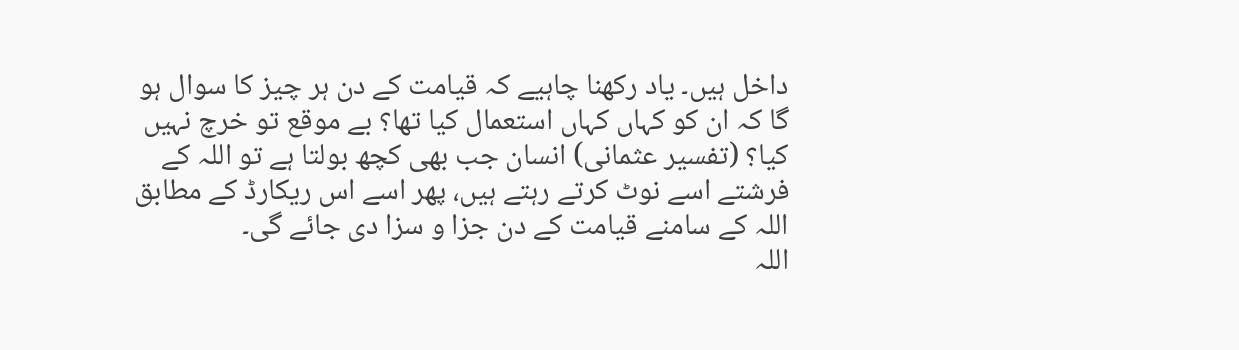داخل ہیں۔ یاد رکھنا چاہیے کہ قیامت کے دن ہر چیز کا سوال ہو گا کہ ان کو کہاں کہاں استعمال کیا تھا؟ بے موقع تو خرچ نہیں کیا؟ (تفسیر عثمانی) انسان جب بھی کچھ بولتا ہے تو اللہ کے فرشتے اسے نوٹ کرتے رہتے ہیں، پھر اسے اس ریکارڈ کے مطابق اللہ کے سامنے قیامت کے دن جزا و سزا دی جائے گی۔
اللہ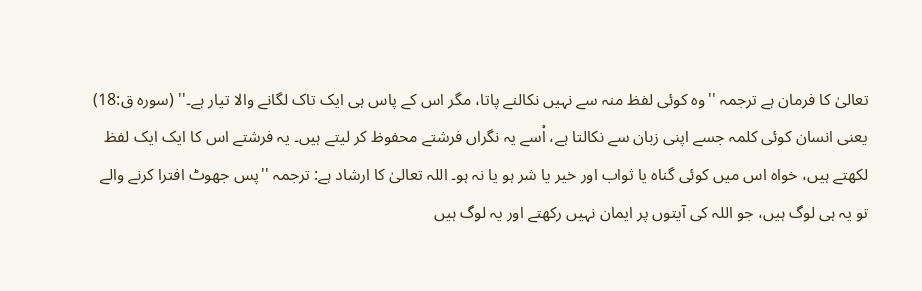تعالیٰ کا فرمان ہے ترجمہ ''وہ کوئی لفظ منہ سے نہیں نکالنے پاتا، مگر اس کے پاس ہی ایک تاک لگانے والا تیار ہے۔'' (سورہ ق:18) یعنی انسان کوئی کلمہ جسے اپنی زبان سے نکالتا ہے، اْسے یہ نگراں فرشتے محفوظ کر لیتے ہیں۔ یہ فرشتے اس کا ایک ایک لفظ لکھتے ہیں، خواہ اس میں کوئی گناہ یا ثواب اور خیر یا شر ہو یا نہ ہو۔ اللہ تعالیٰ کا ارشاد ہے: ترجمہ ''پس جھوٹ افترا کرنے والے تو یہ ہی لوگ ہیں، جو اللہ کی آیتوں پر ایمان نہیں رکھتے اور یہ لوگ ہیں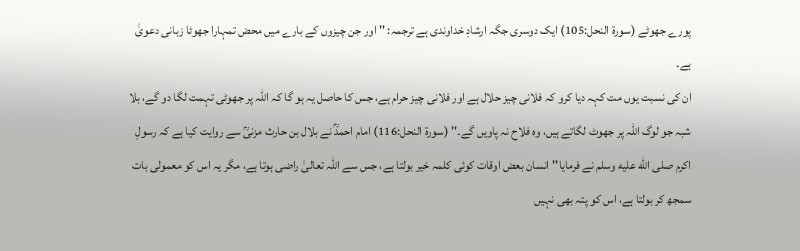پورے جھوٹے (سورۃ النحل:105) ایک دوسری جگہ ارشادِ خداوندی ہے ترجمہ: '' اور جن چیزوں کے بارے میں محض تمہارا جھوٹا زبانی دعویٰ ہے۔
ان کی نسبت یوں مت کہہ دیا کرو کہ فلانی چیز حلال ہے اور فلانی چیز حرام ہے، جس کا حاصل یہ ہو گا کہ اللہ پر جھوٹی تہمت لگا دو گے، بلا شبہ جو لوگ اللہ پر جھوٹ لگاتے ہیں، وہ فلاح نہ پاویں گے۔'' (سورۃ النحل:116) امام احمدؒ نے بلال بن حارث مزنیؒ سے روایت کیا ہے کہ رسولِ اکرم صلى الله عليه وسلم نے فرمایا''انسان بعض اوقات کوئی کلمہ خیر بولتا ہے، جس سے اللہ تعالیٰ راضی ہوتا ہے، مگر یہ اس کو معمولی بات سمجھ کر بولتا ہے، اس کو پتہ بھی نہیں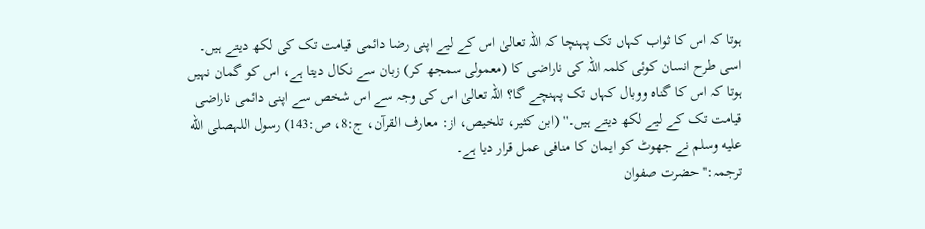ہوتا کہ اس کا ثواب کہاں تک پہنچا کہ اللہ تعالیٰ اس کے لیے اپنی رضا دائمی قیامت تک کی لکھ دیتے ہیں۔
اسی طرح انسان کوئی کلمہ اللہ کی ناراضی کا (معمولی سمجھ کر) زبان سے نکال دیتا ہے، اس کو گمان نہیں ہوتا کہ اس کا گناہ ووبال کہاں تک پہنچے گا؟ اللہ تعالیٰ اس کی وجہ سے اس شخص سے اپنی دائمی ناراضی قیامت تک کے لیے لکھ دیتے ہیں۔'' (ابن کثیر، تلخیص، از: معارف القرآن، ج:8، ص:143) رسول اللہصلى الله عليه وسلم نے جھوٹ کو ایمان کا منافی عمل قرار دیا ہے۔
ترجمہ:''حضرت صفوان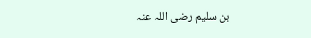بن سلیم رضی اللہ عنہ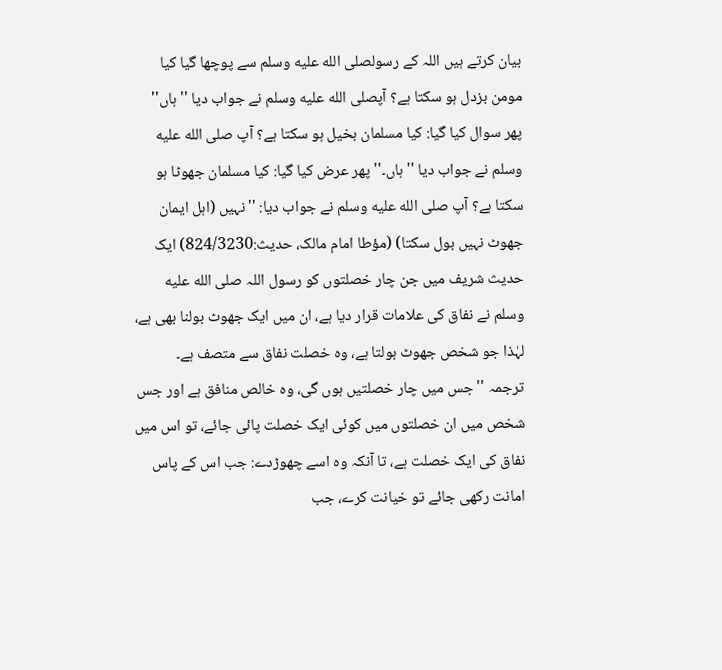بیان کرتے ہیں اللہ کے رسولصلى الله عليه وسلم سے پوچھا گیا کیا مومن بزدل ہو سکتا ہے؟ آپصلى الله عليه وسلم نے جواب دیا ''ہاں'' پھر سوال کیا گیا: کیا مسلمان بخیل ہو سکتا ہے؟ آپ صلى الله عليه وسلم نے جواب دیا ''ہاں۔'' پھر عرض کیا گیا: کیا مسلمان جھوٹا ہو سکتا ہے؟ آپ صلى الله عليه وسلم نے جواب دیا: ''نہیں (اہل ایمان جھوٹ نہیں بول سکتا) (مؤطا امام مالک، حدیث:824/3230) ایک حدیث شریف میں جن چار خصلتوں کو رسول اللہ صلى الله عليه وسلم نے نفاق کی علامات قرار دیا ہے، ان میں ایک جھوٹ بولنا بھی ہے، لہٰذا جو شخص جھوٹ بولتا ہے، وہ خصلت نفاق سے متصف ہے۔
ترجمہ ''جس میں چار خصلتیں ہوں گی، وہ خالص منافق ہے اور جس شخص میں ان خصلتوں میں کوئی ایک خصلت پائی جائے، تو اس میں نفاق کی ایک خصلت ہے، تا آنکہ وہ اسے چھوڑدے: جب اس کے پاس امانت رکھی جائے تو خیانت کرے، جب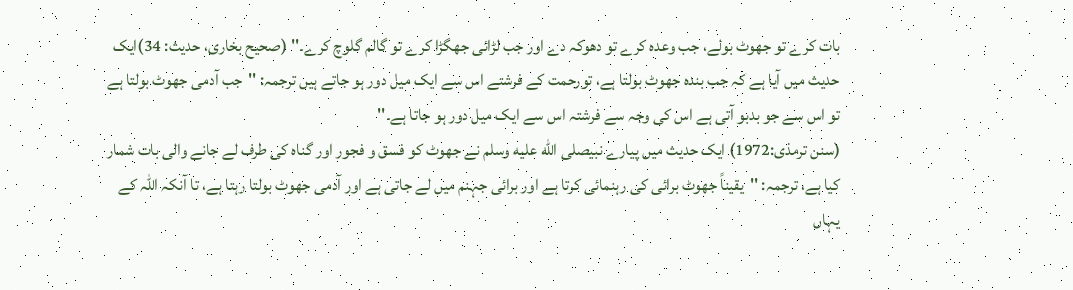بات کرے تو جھوٹ بولے، جب وعدہ کرے تو دھوکہ دے اور جب لڑائی جھگڑا کرے تو گالم گلوچ کرے۔'' (صحیح بخاری، حدیث: 34)ایک حدیث میں آیا ہے کہ جب بندہ جھوٹ بولتا ہے، تورحمت کے فرشتے اس سے ایک میل دور ہو جاتے ہیں ترجمہ: ''جب آدمی جھوٹ بولتا ہے تو اس سے جو بدبو آتی ہے اس کی وجہ سے فرشتہ اس سے ایک میل دور ہو جاتا ہے۔''
(سنن ترمذی:1972) ایک حدیث میں پیارے نبیصلى الله عليه وسلم نے جھوٹ کو فسق و فجور اور گناہ کی طرف لے جانے والی بات شمار کیا ہے، ترجمہ: ''یقیناً جھوٹ برائی کی رہنمائی کرتا ہے اور برائی جہنم میں لے جاتی ہے اور آدمی جھوٹ بولتا رہتا ہے، تا آنکہ اللہ کے یہاں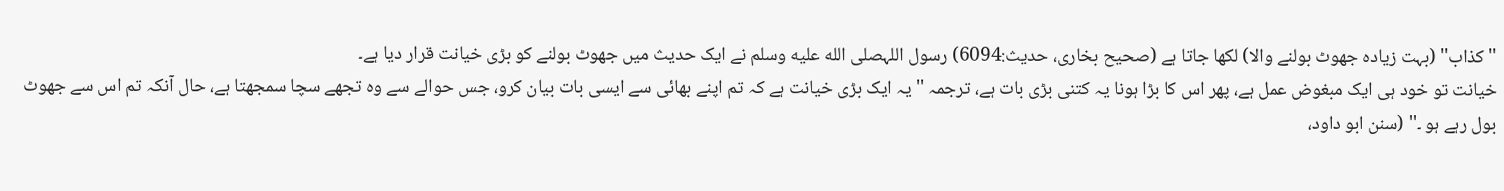''کذاب'' (بہت زیادہ جھوٹ بولنے والا) لکھا جاتا ہے (صحیح بخاری، حدیث:6094) رسول اللہصلى الله عليه وسلم نے ایک حدیث میں جھوٹ بولنے کو بڑی خیانت قرار دیا ہے۔
خیانت تو خود ہی ایک مبغوض عمل ہے، پھر اس کا بڑا ہونا یہ کتنی بڑی بات ہے، ترجمہ ''یہ ایک بڑی خیانت ہے کہ تم اپنے بھائی سے ایسی بات بیان کرو، جس حوالے سے وہ تجھے سچا سمجھتا ہے، حال آنکہ تم اس سے جھوٹ بول رہے ہو ۔'' (سنن ابو داود،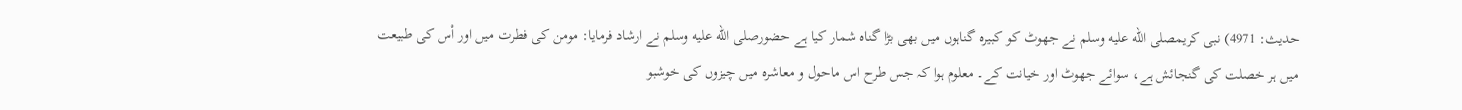حدیث: 4971) نبی کریمصلى الله عليه وسلم نے جھوٹ کو کبیرہ گناہوں میں بھی بڑا گناہ شمار کیا ہے حضورصلى الله عليه وسلم نے ارشاد فرمایا: مومن کی فطرت میں اور اْس کی طبیعت میں ہر خصلت کی گنجائش ہے، سوائے جھوٹ اور خیانت کے۔ معلوم ہوا کہ جس طرح اس ماحول و معاشرہ میں چیزوں کی خوشبو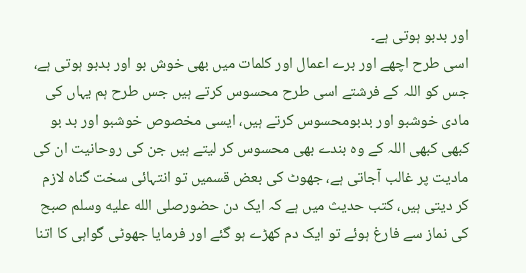اور بدبو ہوتی ہے۔
اسی طرح اچھے اور برے اعمال اور کلمات میں بھی خوش بو اور بدبو ہوتی ہے، جس کو اللہ کے فرشتے اسی طرح محسوس کرتے ہیں جس طرح ہم یہاں کی مادی خوشبو اور بدبومحسوس کرتے ہیں، ایسی مخصوص خوشبو اور بد بو کبھی کبھی اللہ کے وہ بندے بھی محسوس کر لیتے ہیں جن کی روحانیت ان کی مادیت پر غالب آجاتی ہے، جھوٹ کی بعض قسمیں تو انتہائی سخت گناہ لازم کر دیتی ہیں، کتب حدیث میں ہے کہ ایک دن حضورصلى الله عليه وسلم صبح کی نماز سے فارغ ہوئے تو ایک دم کھڑے ہو گئے اور فرمایا جھوٹی گواہی کا اتنا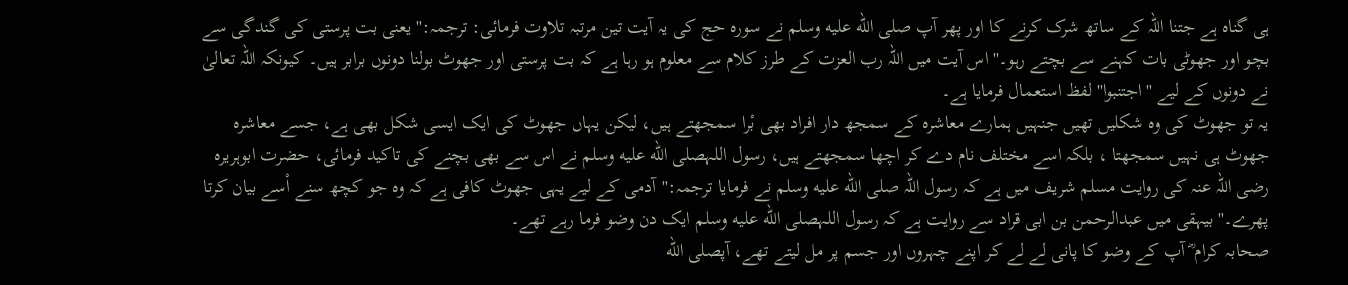ہی گناہ ہے جتنا اللہ کے ساتھ شرک کرنے کا اور پھر آپ صلى الله عليه وسلم نے سورہ حج کی یہ آیت تین مرتبہ تلاوت فرمائی: ترجمہ:''یعنی بت پرستی کی گندگی سے بچو اور جھوٹی بات کہنے سے بچتے رہو۔'' اس آیت میں اللہ رب العزت کے طرز کلام سے معلوم ہو رہا ہے کہ بت پرستی اور جھوٹ بولنا دونوں برابر ہیں۔ کیونکہ اللہ تعالیٰ نے دونوں کے لیے ''اجتنبوا'' لفظ استعمال فرمایا ہے۔
یہ تو جھوٹ کی وہ شکلیں تھیں جنہیں ہمارے معاشرہ کے سمجھ دار افراد بھی بْرا سمجھتے ہیں، لیکن یہاں جھوٹ کی ایک ایسی شکل بھی ہے، جسے معاشرہ جھوٹ ہی نہیں سمجھتا ، بلکہ اسے مختلف نام دے کر اچھا سمجھتے ہیں، رسول اللہصلى الله عليه وسلم نے اس سے بھی بچنے کی تاکید فرمائی، حضرت ابوہریرہ رضی اللہ عنہ کی روایت مسلم شریف میں ہے کہ رسول اللہ صلى الله عليه وسلم نے فرمایا ترجمہ:''آدمی کے لیے یہی جھوٹ کافی ہے کہ وہ جو کچھ سنے اْسے بیان کرتا پھرے۔''بیہقی میں عبدالرحمن بن ابی قراد سے روایت ہے کہ رسول اللہصلى الله عليه وسلم ایک دن وضو فرما رہے تھے۔
صحابہ کرام ؓ آپ کے وضو کا پانی لے لے کر اپنے چہروں اور جسم پر مل لیتے تھے، آپصلى الله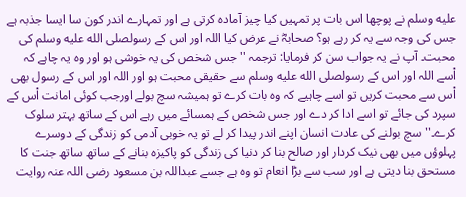عليه وسلم نے پوچھا اس بات پر تمہیں کیا چیز آمادہ کرتی ہے اور تمہارے اندر کون سا ایسا جذبہ ہے جس کی وجہ سے یہ کر رہے ہو؟ صحابہؓ نے عرض کیا اللہ اور اس کے رسولصلى الله عليه وسلم کی محبت۔ آپ نے یہ جواب سن کر فرمایا: ترجمہ ''جس شخص کی یہ خوشی ہو اور وہ یہ چاہے کہ اْسے اللہ اور اس کے رسولصلى الله عليه وسلم سے حقیقی محبت ہو اور اللہ اور اس کے رسول بھی اْس سے محبت کریں تو اسے چاہیے کہ وہ بات کرے تو ہمیشہ سچ بولے اورجب کوئی امانت اْس کے سپرد کی جائے تو اسے ادا کر دے اور جس شخص کے ہمسائے میں رہے اس کے ساتھ بہتر سلوک کرے۔'' سچ بولنے کی عادت انسان اپنے اندر پیدا کر لے تو یہ خوبی آدمی کو زندگی کے دوسرے پہلوؤں میں بھی نیک کردار اور صالح بنا کر دنیا کی زندگی کو پاکیزہ بنانے کے ساتھ ساتھ جنت کا مستحق بنا دیتی ہے اور سب سے بڑا انعام تو وہ ہے جسے عبداللہ بن مسعود رضی اللہ عنہ روایت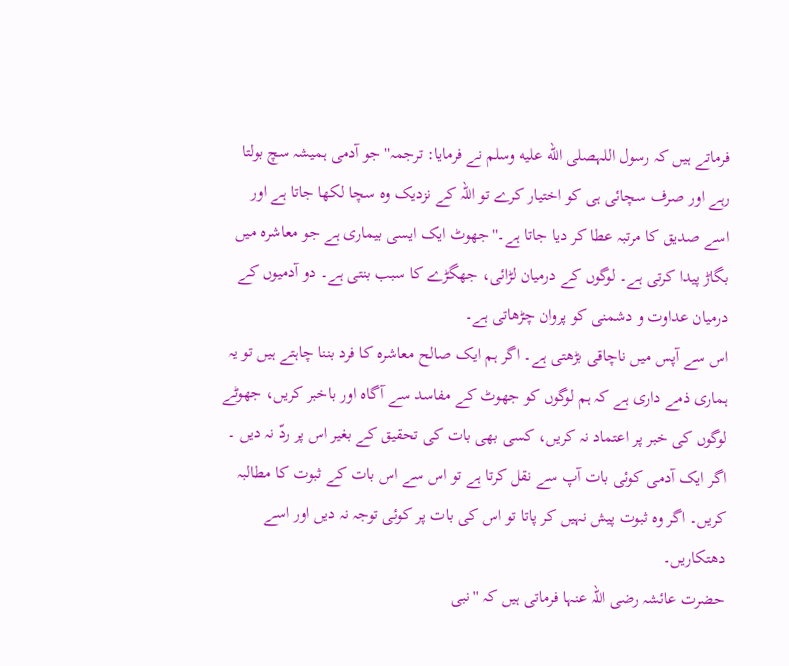فرماتے ہیں کہ رسول اللہصلى الله عليه وسلم نے فرمایا: ترجمہ''جو آدمی ہمیشہ سچ بولتا رہے اور صرف سچائی ہی کو اختیار کرے تو اللہ کے نزدیک وہ سچا لکھا جاتا ہے اور اسے صدیق کا مرتبہ عطا کر دیا جاتا ہے۔''جھوٹ ایک ایسی بیماری ہے جو معاشرہ میں بگاڑ پیدا کرتی ہے۔ لوگوں کے درمیان لڑائی، جھگڑے کا سبب بنتی ہے۔ دو آدمیوں کے درمیان عداوت و دشمنی کو پروان چڑھاتی ہے۔
اس سے آپس میں ناچاقی بڑھتی ہے۔ اگر ہم ایک صالح معاشرہ کا فرد بننا چاہتے ہیں تو یہ ہماری ذمے داری ہے کہ ہم لوگوں کو جھوٹ کے مفاسد سے آگاہ اور باخبر کریں، جھوٹے لوگوں کی خبر پر اعتماد نہ کریں، کسی بھی بات کی تحقیق کے بغیر اس پر ردّ نہ دیں ۔
اگر ایک آدمی کوئی بات آپ سے نقل کرتا ہے تو اس سے اس بات کے ثبوت کا مطالبہ کریں۔ اگر وہ ثبوت پیش نہیں کر پاتا تو اس کی بات پر کوئی توجہ نہ دیں اور اسے دھتکاریں۔
حضرت عائشہ رضی اللہ عنہا فرماتی ہیں کہ ''نبی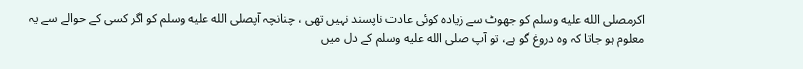اکرمصلى الله عليه وسلم کو جھوٹ سے زیادہ کوئی عادت ناپسند نہیں تھی ، چنانچہ آپصلى الله عليه وسلم کو اگر کسی کے حوالے سے یہ معلوم ہو جاتا کہ وہ دروغ گو ہے، تو آپ صلى الله عليه وسلم کے دل میں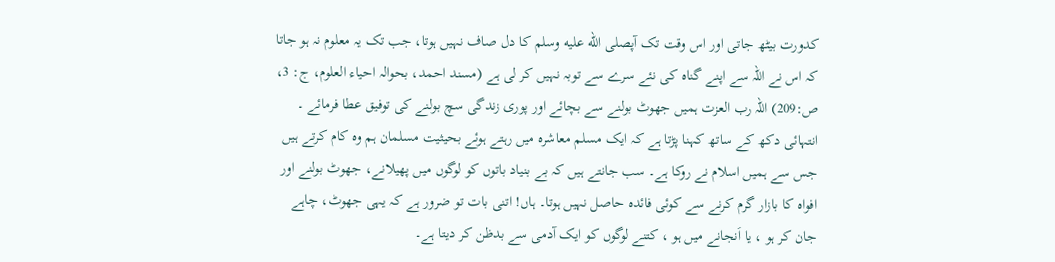کدورت بیٹھ جاتی اور اس وقت تک آپصلى الله عليه وسلم کا دل صاف نہیں ہوتا، جب تک یہ معلوم نہ ہو جاتا کہ اس نے اللہ سے اپنے گناہ کی نئے سرے سے توبہ نہیں کر لی ہے (مسند احمد، بحوالہ احیاء العلوم، ج: 3، ص:209) اللہ رب العزت ہمیں جھوٹ بولنے سے بچائے اور پوری زندگی سچ بولنے کی توفیق عطا فرمائے ۔
انتہائی دکھ کے ساتھ کہنا پڑتا ہے کہ ایک مسلم معاشرہ میں رہتے ہوئے بحیثیت مسلمان ہم وہ کام کرتے ہیں جس سے ہمیں اسلام نے روکا ہے۔ سب جانتے ہیں کہ بے بنیاد باتوں کو لوگوں میں پھیلانے، جھوٹ بولنے اور افواہ کا بازار گرم کرنے سے کوئی فائدہ حاصل نہیں ہوتا۔ ہاں! اتنی بات تو ضرور ہے کہ یہی جھوٹ، چاہے جان کر ہو ، یا اَنجانے میں ہو ، کتنے لوگوں کو ایک آدمی سے بدظن کر دیتا ہے۔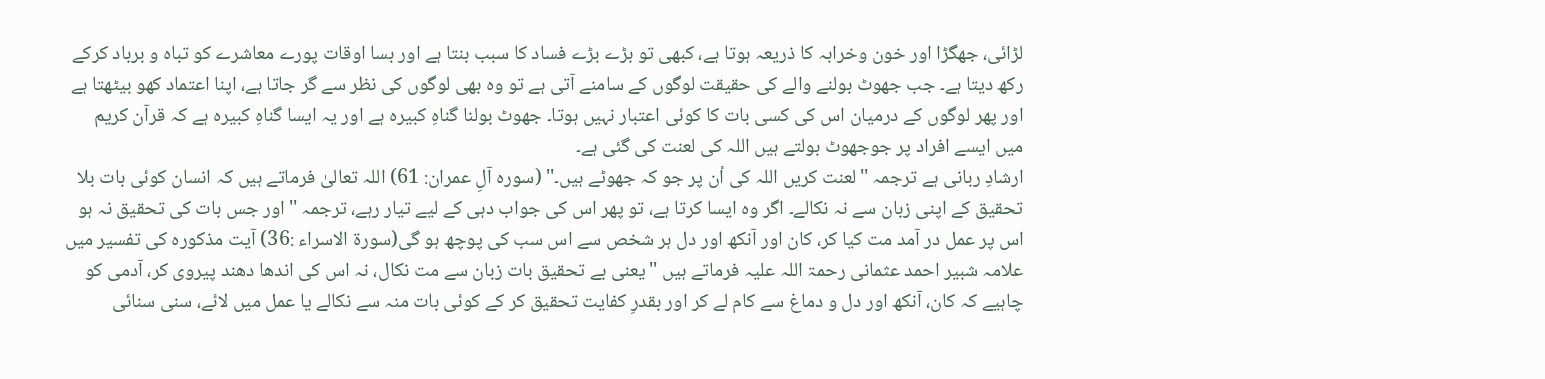لڑائی، جھگڑا اور خون وخرابہ کا ذریعہ ہوتا ہے، کبھی تو بڑے بڑے فساد کا سبب بنتا ہے اور بسا اوقات پورے معاشرے کو تباہ و برباد کرکے رکھ دیتا ہے۔ جب جھوٹ بولنے والے کی حقیقت لوگوں کے سامنے آتی ہے تو وہ بھی لوگوں کی نظر سے گر جاتا ہے، اپنا اعتماد کھو بیٹھتا ہے اور پھر لوگوں کے درمیان اس کی کسی بات کا کوئی اعتبار نہیں ہوتا۔ جھوٹ بولنا گناہِ کبیرہ ہے اور یہ ایسا گناہِ کبیرہ ہے کہ قرآن کریم میں ایسے افراد پر جوجھوٹ بولتے ہیں اللہ کی لعنت کی گئی ہے۔
ارشادِ ربانی ہے ترجمہ ''لعنت کریں اللہ کی اْن پر جو کہ جھوٹے ہیں۔'' (سورہ آلِ عمران: 61) اللہ تعالیٰ فرماتے ہیں کہ انسان کوئی بات بلا تحقیق کے اپنی زبان سے نہ نکالے۔ اگر وہ ایسا کرتا ہے، تو پھر اس کی جواب دہی کے لیے تیار رہے، ترجمہ ''اور جس بات کی تحقیق نہ ہو اس پر عمل در آمد مت کیا کر، کان اور آنکھ اور دل ہر شخص سے اس سب کی پوچھ ہو گی(سورۃ الاسراء :36) آیت مذکورہ کی تفسیر میں علامہ شبیر احمد عثمانی رحمۃ اللہ علیہ فرماتے ہیں ''یعنی بے تحقیق بات زبان سے مت نکال، نہ اس کی اندھا دھند پیروی کر، آدمی کو چاہیے کہ کان، آنکھ اور دل و دماغ سے کام لے کر اور بقدرِ کفایت تحقیق کر کے کوئی بات منہ سے نکالے یا عمل میں لائے، سنی سنائی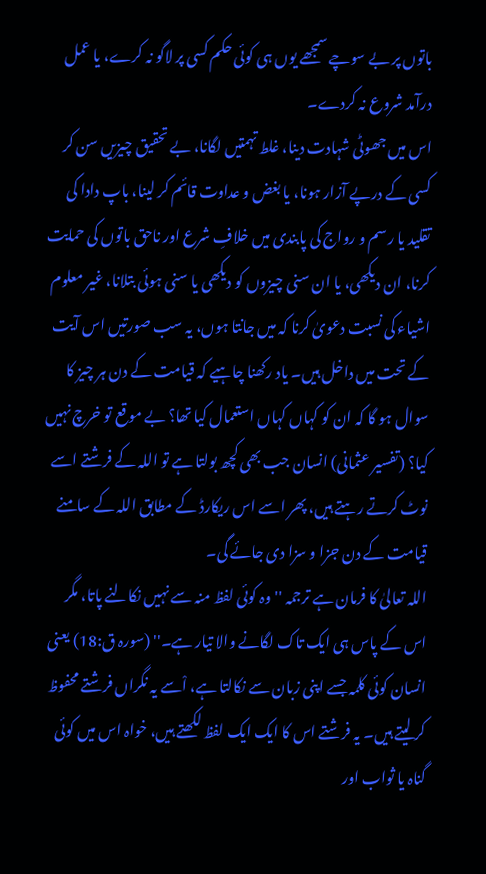باتوں پر بے سوچے سمجھے یوں ہی کوئی حکم کسی پر لاگو نہ کرے، یا عمل درآمد شروع نہ کردے۔
اس میں جھوٹی شہادت دینا، غلط تہمتیں لگانا، بے تحقیق چیزیں سن کر کسی کے درپے آزار ہونا، یا بغض و عداوت قائم کر لینا، باپ دادا کی تقلید یا رسم و رواج کی پابندی میں خلافِ شرع اور ناحق باتوں کی حمایت کرنا، ان دیکھی، یا ان سنی چیزوں کو دیکھی یا سنی ہوئی بتلانا، غیر معلوم اشیاء کی نسبت دعویٰ کرنا کہ میں جانتا ہوں، یہ سب صورتیں اس آیت کے تحت میں داخل ہیں۔ یاد رکھنا چاہیے کہ قیامت کے دن ہر چیز کا سوال ہو گا کہ ان کو کہاں کہاں استعمال کیا تھا؟ بے موقع تو خرچ نہیں کیا؟ (تفسیر عثمانی) انسان جب بھی کچھ بولتا ہے تو اللہ کے فرشتے اسے نوٹ کرتے رہتے ہیں، پھر اسے اس ریکارڈ کے مطابق اللہ کے سامنے قیامت کے دن جزا و سزا دی جائے گی۔
اللہ تعالیٰ کا فرمان ہے ترجمہ ''وہ کوئی لفظ منہ سے نہیں نکالنے پاتا، مگر اس کے پاس ہی ایک تاک لگانے والا تیار ہے۔'' (سورہ ق:18) یعنی انسان کوئی کلمہ جسے اپنی زبان سے نکالتا ہے، اْسے یہ نگراں فرشتے محفوظ کر لیتے ہیں۔ یہ فرشتے اس کا ایک ایک لفظ لکھتے ہیں، خواہ اس میں کوئی گناہ یا ثواب اور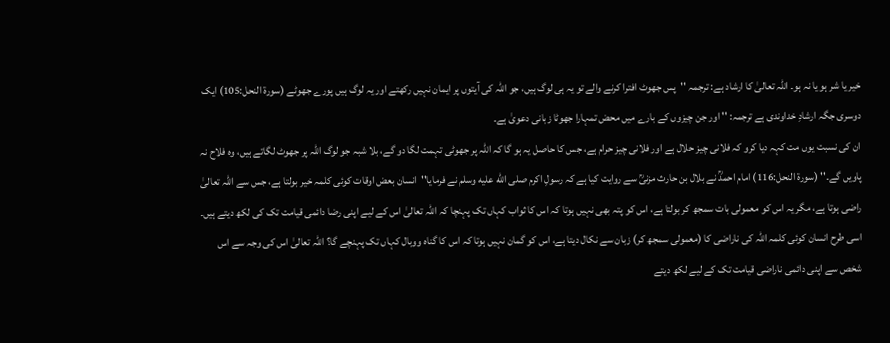خیر یا شر ہو یا نہ ہو۔ اللہ تعالیٰ کا ارشاد ہے: ترجمہ ''پس جھوٹ افترا کرنے والے تو یہ ہی لوگ ہیں، جو اللہ کی آیتوں پر ایمان نہیں رکھتے اور یہ لوگ ہیں پورے جھوٹے (سورۃ النحل:105) ایک دوسری جگہ ارشادِ خداوندی ہے ترجمہ: '' اور جن چیزوں کے بارے میں محض تمہارا جھوٹا زبانی دعویٰ ہے۔
ان کی نسبت یوں مت کہہ دیا کرو کہ فلانی چیز حلال ہے اور فلانی چیز حرام ہے، جس کا حاصل یہ ہو گا کہ اللہ پر جھوٹی تہمت لگا دو گے، بلا شبہ جو لوگ اللہ پر جھوٹ لگاتے ہیں، وہ فلاح نہ پاویں گے۔'' (سورۃ النحل:116) امام احمدؒ نے بلال بن حارث مزنیؒ سے روایت کیا ہے کہ رسولِ اکرم صلى الله عليه وسلم نے فرمایا''انسان بعض اوقات کوئی کلمہ خیر بولتا ہے، جس سے اللہ تعالیٰ راضی ہوتا ہے، مگر یہ اس کو معمولی بات سمجھ کر بولتا ہے، اس کو پتہ بھی نہیں ہوتا کہ اس کا ثواب کہاں تک پہنچا کہ اللہ تعالیٰ اس کے لیے اپنی رضا دائمی قیامت تک کی لکھ دیتے ہیں۔
اسی طرح انسان کوئی کلمہ اللہ کی ناراضی کا (معمولی سمجھ کر) زبان سے نکال دیتا ہے، اس کو گمان نہیں ہوتا کہ اس کا گناہ ووبال کہاں تک پہنچے گا؟ اللہ تعالیٰ اس کی وجہ سے اس شخص سے اپنی دائمی ناراضی قیامت تک کے لیے لکھ دیتے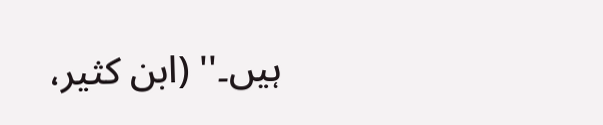ہیں۔'' (ابن کثیر،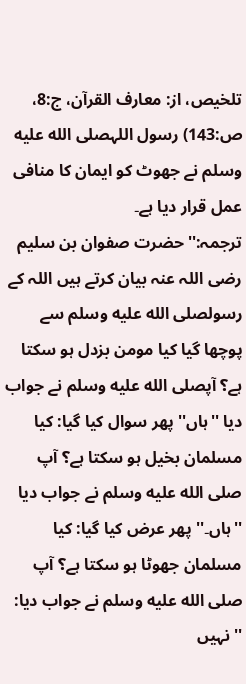تلخیص، از: معارف القرآن، ج:8، ص:143) رسول اللہصلى الله عليه وسلم نے جھوٹ کو ایمان کا منافی عمل قرار دیا ہے۔
ترجمہ:''حضرت صفوان بن سلیم رضی اللہ عنہ بیان کرتے ہیں اللہ کے رسولصلى الله عليه وسلم سے پوچھا گیا کیا مومن بزدل ہو سکتا ہے؟ آپصلى الله عليه وسلم نے جواب دیا ''ہاں'' پھر سوال کیا گیا: کیا مسلمان بخیل ہو سکتا ہے؟ آپ صلى الله عليه وسلم نے جواب دیا ''ہاں۔'' پھر عرض کیا گیا: کیا مسلمان جھوٹا ہو سکتا ہے؟ آپ صلى الله عليه وسلم نے جواب دیا: ''نہیں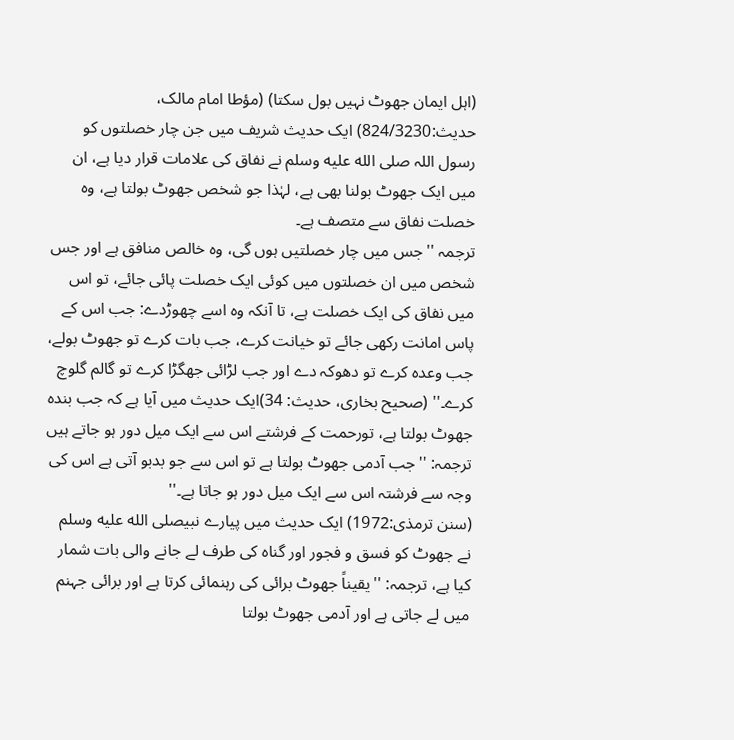(اہل ایمان جھوٹ نہیں بول سکتا) (مؤطا امام مالک، حدیث:824/3230) ایک حدیث شریف میں جن چار خصلتوں کو رسول اللہ صلى الله عليه وسلم نے نفاق کی علامات قرار دیا ہے، ان میں ایک جھوٹ بولنا بھی ہے، لہٰذا جو شخص جھوٹ بولتا ہے، وہ خصلت نفاق سے متصف ہے۔
ترجمہ ''جس میں چار خصلتیں ہوں گی، وہ خالص منافق ہے اور جس شخص میں ان خصلتوں میں کوئی ایک خصلت پائی جائے، تو اس میں نفاق کی ایک خصلت ہے، تا آنکہ وہ اسے چھوڑدے: جب اس کے پاس امانت رکھی جائے تو خیانت کرے، جب بات کرے تو جھوٹ بولے، جب وعدہ کرے تو دھوکہ دے اور جب لڑائی جھگڑا کرے تو گالم گلوچ کرے۔'' (صحیح بخاری، حدیث: 34)ایک حدیث میں آیا ہے کہ جب بندہ جھوٹ بولتا ہے، تورحمت کے فرشتے اس سے ایک میل دور ہو جاتے ہیں ترجمہ: ''جب آدمی جھوٹ بولتا ہے تو اس سے جو بدبو آتی ہے اس کی وجہ سے فرشتہ اس سے ایک میل دور ہو جاتا ہے۔''
(سنن ترمذی:1972) ایک حدیث میں پیارے نبیصلى الله عليه وسلم نے جھوٹ کو فسق و فجور اور گناہ کی طرف لے جانے والی بات شمار کیا ہے، ترجمہ: ''یقیناً جھوٹ برائی کی رہنمائی کرتا ہے اور برائی جہنم میں لے جاتی ہے اور آدمی جھوٹ بولتا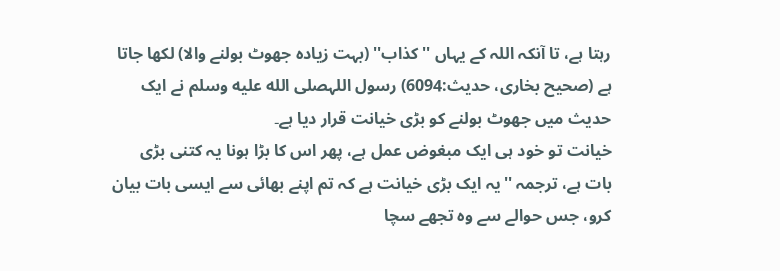رہتا ہے، تا آنکہ اللہ کے یہاں ''کذاب'' (بہت زیادہ جھوٹ بولنے والا) لکھا جاتا ہے (صحیح بخاری، حدیث:6094) رسول اللہصلى الله عليه وسلم نے ایک حدیث میں جھوٹ بولنے کو بڑی خیانت قرار دیا ہے۔
خیانت تو خود ہی ایک مبغوض عمل ہے، پھر اس کا بڑا ہونا یہ کتنی بڑی بات ہے، ترجمہ ''یہ ایک بڑی خیانت ہے کہ تم اپنے بھائی سے ایسی بات بیان کرو، جس حوالے سے وہ تجھے سچا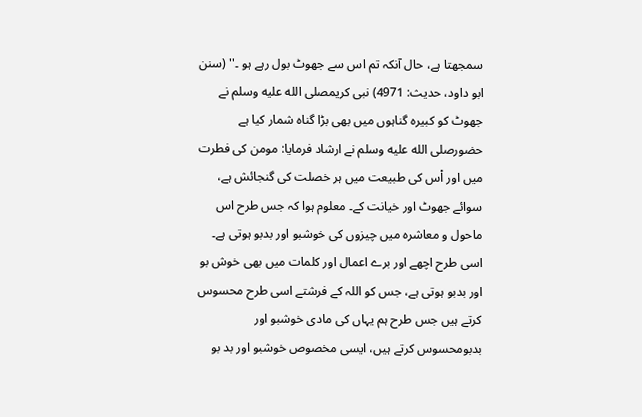سمجھتا ہے، حال آنکہ تم اس سے جھوٹ بول رہے ہو ۔'' (سنن ابو داود، حدیث: 4971) نبی کریمصلى الله عليه وسلم نے جھوٹ کو کبیرہ گناہوں میں بھی بڑا گناہ شمار کیا ہے حضورصلى الله عليه وسلم نے ارشاد فرمایا: مومن کی فطرت میں اور اْس کی طبیعت میں ہر خصلت کی گنجائش ہے، سوائے جھوٹ اور خیانت کے۔ معلوم ہوا کہ جس طرح اس ماحول و معاشرہ میں چیزوں کی خوشبو اور بدبو ہوتی ہے۔
اسی طرح اچھے اور برے اعمال اور کلمات میں بھی خوش بو اور بدبو ہوتی ہے، جس کو اللہ کے فرشتے اسی طرح محسوس کرتے ہیں جس طرح ہم یہاں کی مادی خوشبو اور بدبومحسوس کرتے ہیں، ایسی مخصوص خوشبو اور بد بو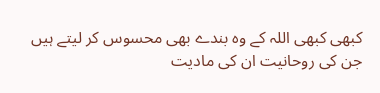کبھی کبھی اللہ کے وہ بندے بھی محسوس کر لیتے ہیں جن کی روحانیت ان کی مادیت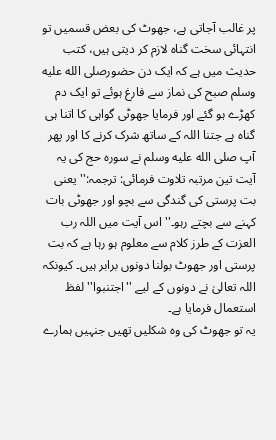پر غالب آجاتی ہے، جھوٹ کی بعض قسمیں تو انتہائی سخت گناہ لازم کر دیتی ہیں، کتب حدیث میں ہے کہ ایک دن حضورصلى الله عليه وسلم صبح کی نماز سے فارغ ہوئے تو ایک دم کھڑے ہو گئے اور فرمایا جھوٹی گواہی کا اتنا ہی گناہ ہے جتنا اللہ کے ساتھ شرک کرنے کا اور پھر آپ صلى الله عليه وسلم نے سورہ حج کی یہ آیت تین مرتبہ تلاوت فرمائی: ترجمہ:''یعنی بت پرستی کی گندگی سے بچو اور جھوٹی بات کہنے سے بچتے رہو۔'' اس آیت میں اللہ رب العزت کے طرز کلام سے معلوم ہو رہا ہے کہ بت پرستی اور جھوٹ بولنا دونوں برابر ہیں۔ کیونکہ اللہ تعالیٰ نے دونوں کے لیے ''اجتنبوا'' لفظ استعمال فرمایا ہے۔
یہ تو جھوٹ کی وہ شکلیں تھیں جنہیں ہمارے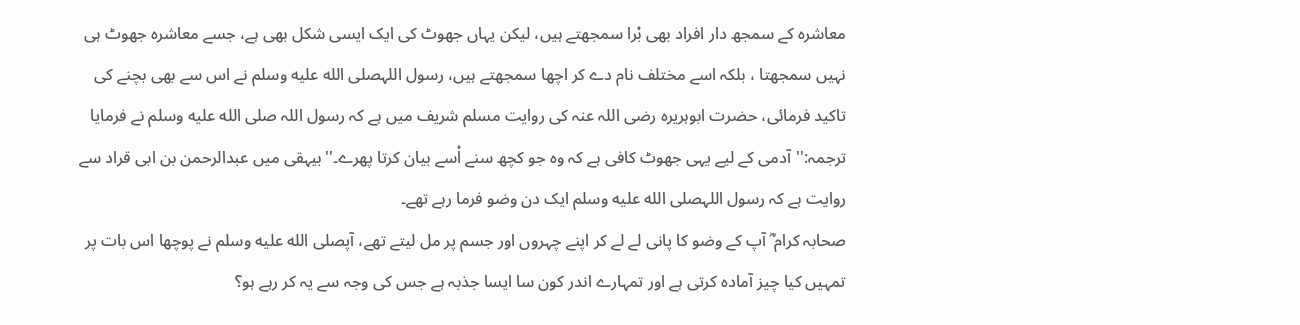معاشرہ کے سمجھ دار افراد بھی بْرا سمجھتے ہیں، لیکن یہاں جھوٹ کی ایک ایسی شکل بھی ہے، جسے معاشرہ جھوٹ ہی نہیں سمجھتا ، بلکہ اسے مختلف نام دے کر اچھا سمجھتے ہیں، رسول اللہصلى الله عليه وسلم نے اس سے بھی بچنے کی تاکید فرمائی، حضرت ابوہریرہ رضی اللہ عنہ کی روایت مسلم شریف میں ہے کہ رسول اللہ صلى الله عليه وسلم نے فرمایا ترجمہ:''آدمی کے لیے یہی جھوٹ کافی ہے کہ وہ جو کچھ سنے اْسے بیان کرتا پھرے۔''بیہقی میں عبدالرحمن بن ابی قراد سے روایت ہے کہ رسول اللہصلى الله عليه وسلم ایک دن وضو فرما رہے تھے۔
صحابہ کرام ؓ آپ کے وضو کا پانی لے لے کر اپنے چہروں اور جسم پر مل لیتے تھے، آپصلى الله عليه وسلم نے پوچھا اس بات پر تمہیں کیا چیز آمادہ کرتی ہے اور تمہارے اندر کون سا ایسا جذبہ ہے جس کی وجہ سے یہ کر رہے ہو؟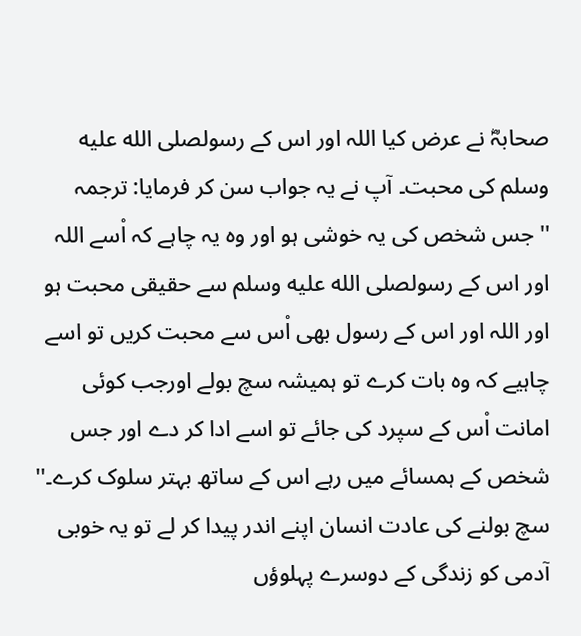صحابہؓ نے عرض کیا اللہ اور اس کے رسولصلى الله عليه وسلم کی محبت۔ آپ نے یہ جواب سن کر فرمایا: ترجمہ ''جس شخص کی یہ خوشی ہو اور وہ یہ چاہے کہ اْسے اللہ اور اس کے رسولصلى الله عليه وسلم سے حقیقی محبت ہو اور اللہ اور اس کے رسول بھی اْس سے محبت کریں تو اسے چاہیے کہ وہ بات کرے تو ہمیشہ سچ بولے اورجب کوئی امانت اْس کے سپرد کی جائے تو اسے ادا کر دے اور جس شخص کے ہمسائے میں رہے اس کے ساتھ بہتر سلوک کرے۔'' سچ بولنے کی عادت انسان اپنے اندر پیدا کر لے تو یہ خوبی آدمی کو زندگی کے دوسرے پہلوؤں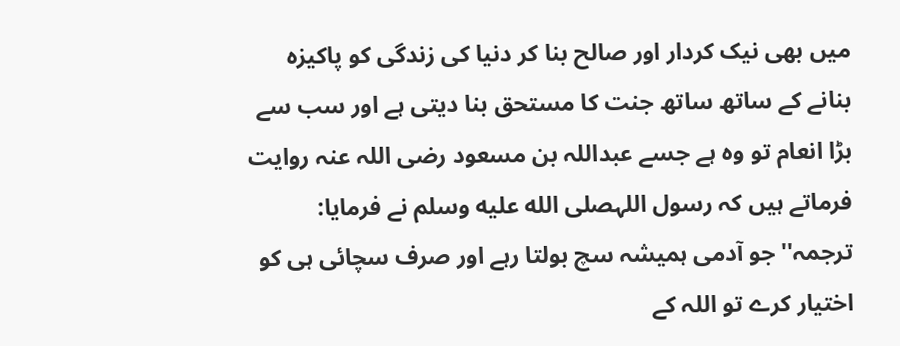میں بھی نیک کردار اور صالح بنا کر دنیا کی زندگی کو پاکیزہ بنانے کے ساتھ ساتھ جنت کا مستحق بنا دیتی ہے اور سب سے بڑا انعام تو وہ ہے جسے عبداللہ بن مسعود رضی اللہ عنہ روایت فرماتے ہیں کہ رسول اللہصلى الله عليه وسلم نے فرمایا: ترجمہ''جو آدمی ہمیشہ سچ بولتا رہے اور صرف سچائی ہی کو اختیار کرے تو اللہ کے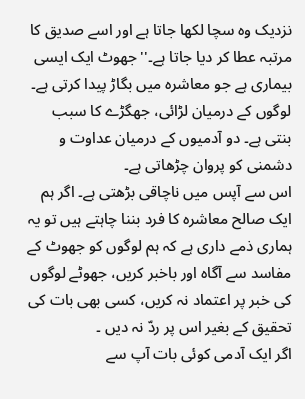نزدیک وہ سچا لکھا جاتا ہے اور اسے صدیق کا مرتبہ عطا کر دیا جاتا ہے۔''جھوٹ ایک ایسی بیماری ہے جو معاشرہ میں بگاڑ پیدا کرتی ہے۔ لوگوں کے درمیان لڑائی، جھگڑے کا سبب بنتی ہے۔ دو آدمیوں کے درمیان عداوت و دشمنی کو پروان چڑھاتی ہے۔
اس سے آپس میں ناچاقی بڑھتی ہے۔ اگر ہم ایک صالح معاشرہ کا فرد بننا چاہتے ہیں تو یہ ہماری ذمے داری ہے کہ ہم لوگوں کو جھوٹ کے مفاسد سے آگاہ اور باخبر کریں، جھوٹے لوگوں کی خبر پر اعتماد نہ کریں، کسی بھی بات کی تحقیق کے بغیر اس پر ردّ نہ دیں ۔
اگر ایک آدمی کوئی بات آپ سے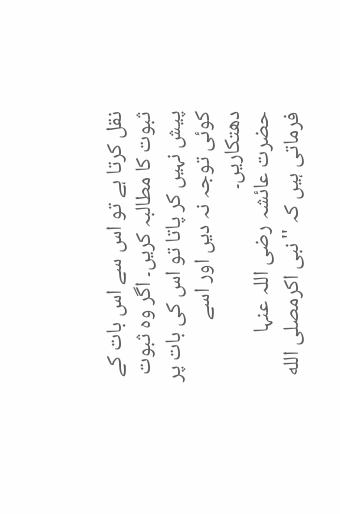نقل کرتا ہے تو اس سے اس بات کے ثبوت کا مطالبہ کریں۔ اگر وہ ثبوت پیش نہیں کر پاتا تو اس کی بات پر کوئی توجہ نہ دیں اور اسے دھتکاریں۔
حضرت عائشہ رضی اللہ عنہا فرماتی ہیں کہ ''نبی اکرمصلى الله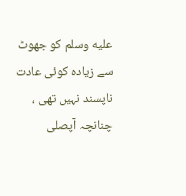عليه وسلم کو جھوٹ سے زیادہ کوئی عادت ناپسند نہیں تھی ، چنانچہ آپصلى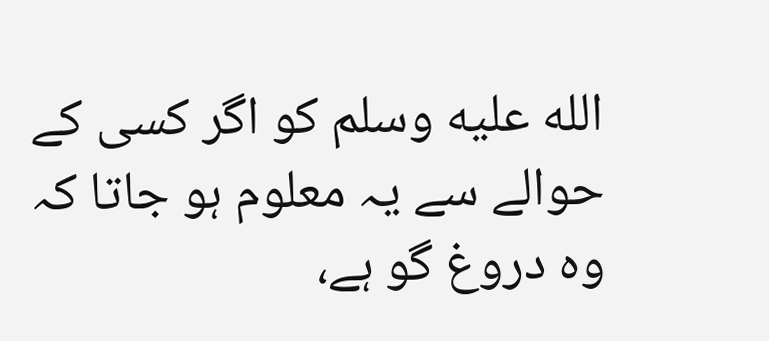الله عليه وسلم کو اگر کسی کے حوالے سے یہ معلوم ہو جاتا کہ وہ دروغ گو ہے،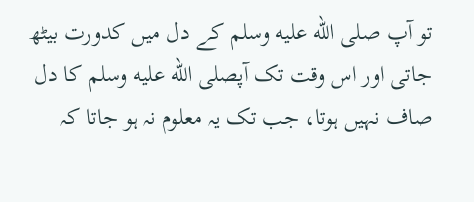تو آپ صلى الله عليه وسلم کے دل میں کدورت بیٹھ جاتی اور اس وقت تک آپصلى الله عليه وسلم کا دل صاف نہیں ہوتا، جب تک یہ معلوم نہ ہو جاتا کہ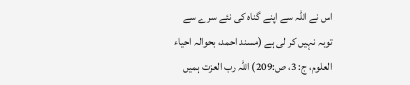اس نے اللہ سے اپنے گناہ کی نئے سرے سے توبہ نہیں کر لی ہے (مسند احمد، بحوالہ احیاء العلوم، ج: 3، ص:209) اللہ رب العزت ہمیں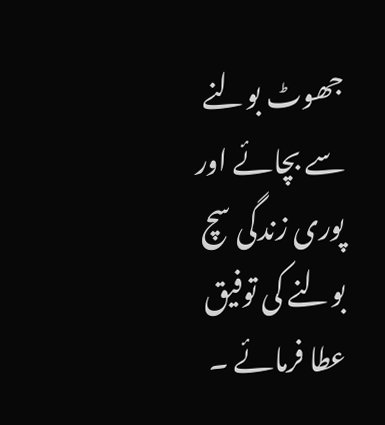جھوٹ بولنے سے بچائے اور پوری زندگی سچ بولنے کی توفیق عطا فرمائے ۔